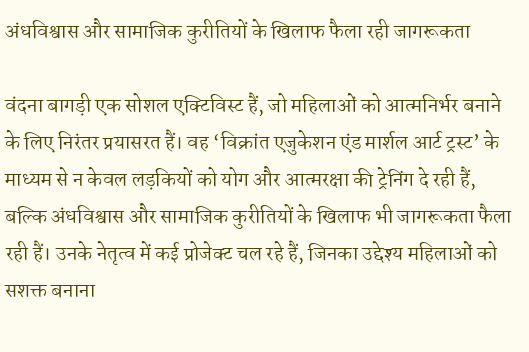अंधविश्वास और सामाजिक कुरीतियों के खिलाफ फैला रही जागरूकता

वंदना बागड़ी एक सोशल एक्टिविस्ट हैं, जो महिलाओं को आत्मनिर्भर बनाने के लिए निरंतर प्रयासरत हैं। वह ‘विक्रांत एजुकेशन एंड मार्शल आर्ट ट्रस्ट’ के माध्यम से न केवल लड़कियों को योग और आत्मरक्षा की ट्रेनिंग दे रही हैं, बल्कि अंधविश्वास और सामाजिक कुरीतियों के खिलाफ भी जागरूकता फैला रही हैं। उनके नेतृत्व में कई प्रोजेक्ट चल रहे हैं, जिनका उद्देश्य महिलाओं को सशक्त बनाना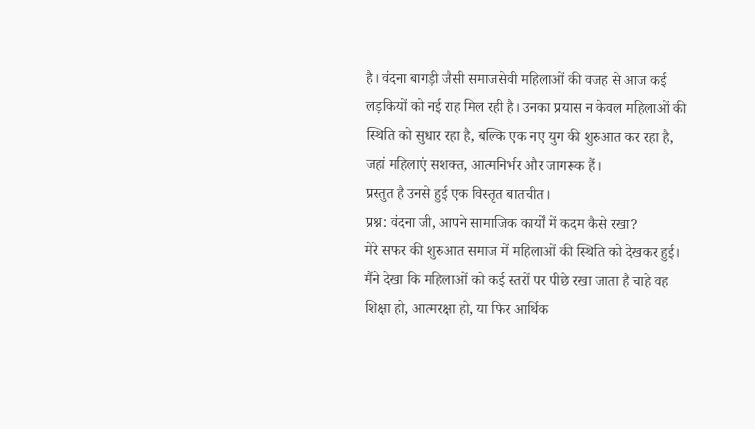है। वंदना बागड़ी जैसी समाजसेवी महिलाओं की वजह से आज कई लड़कियों को नई राह मिल रही है। उनका प्रयास न केवल महिलाओं की स्थिति को सुधार रहा है, बल्कि एक नए युग की शुरुआत कर रहा है, जहां महिलाएं सशक्त, आत्मनिर्भर और जागरूक हैं।
प्रस्तुत है उनसे हुई एक विस्तृत बातचीत।
प्रश्न: वंदना जी, आपने सामाजिक कार्यों में कदम कैसे रखा?
मेरे सफर की शुरुआत समाज में महिलाओं की स्थिति को देखकर हुई। मैंने देखा कि महिलाओं को कई स्तरों पर पीछे रखा जाता है चाहे वह शिक्षा हो, आत्मरक्षा हो, या फिर आर्थिक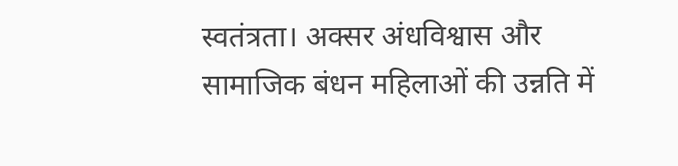स्वतंत्रता। अक्सर अंधविश्वास और सामाजिक बंधन महिलाओं की उन्नति में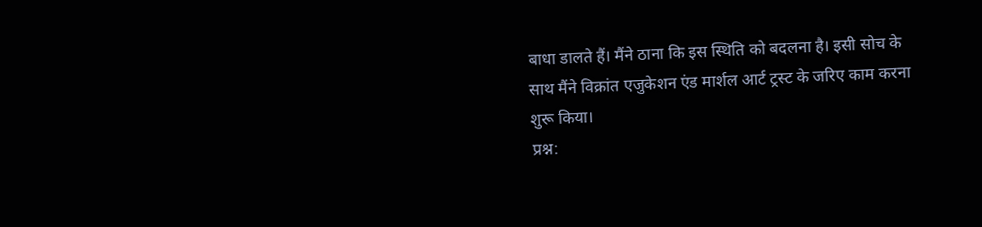बाधा डालते हैं। मैंने ठाना कि इस स्थिति को बदलना है। इसी सोच के साथ मैंने विक्रांत एजुकेशन एंड मार्शल आर्ट ट्रस्ट के जरिए काम करना शुरू किया।
प्रश्न: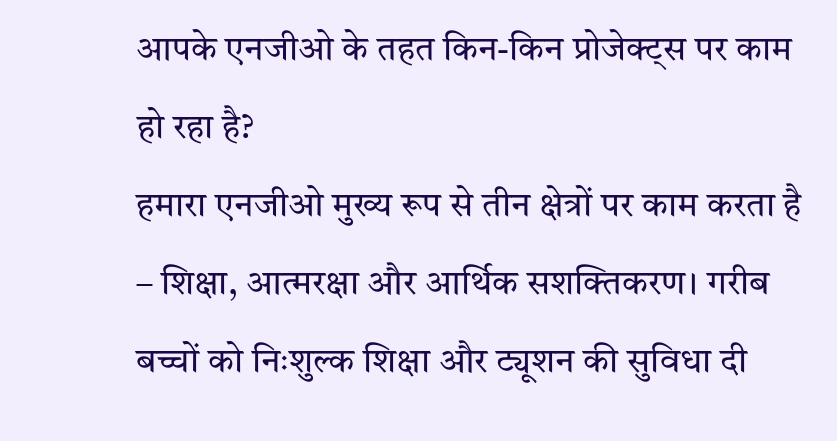आपके एनजीओ के तहत किन-किन प्रोजेक्ट्स पर काम हो रहा है?
हमारा एनजीओ मुख्य रूप से तीन क्षेत्रों पर काम करता है – शिक्षा, आत्मरक्षा और आर्थिक सशक्तिकरण। गरीब बच्चों को निःशुल्क शिक्षा और ट्यूशन की सुविधा दी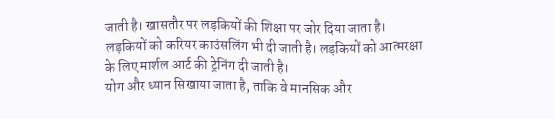जाती है। खासतौर पर लड़कियों की शिक्षा पर जोर दिया जाता है। लड़कियों को करियर काउंसलिंग भी दी जाती है। लड़कियों को आत्मरक्षा के लिए मार्शल आर्ट की ट्रेनिंग दी जाती है।
योग और ध्यान सिखाया जाता है, ताकि वे मानसिक और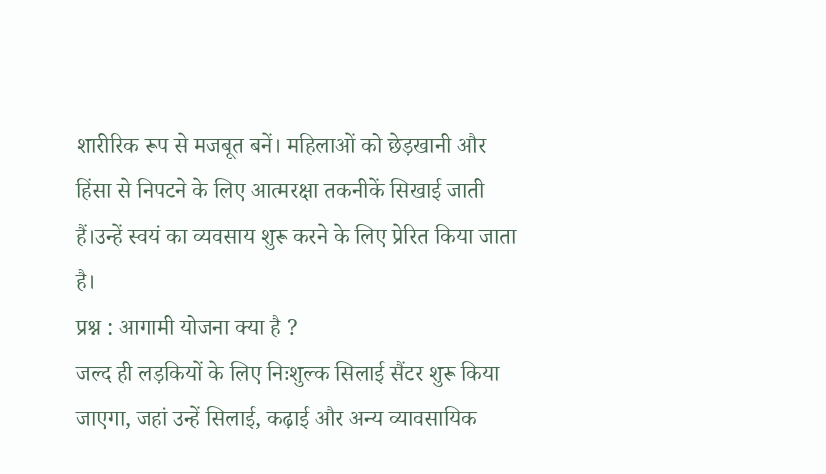शारीरिक रूप से मजबूत बनें। महिलाओं को छेड़खानी और हिंसा से निपटने के लिए आत्मरक्षा तकनीकें सिखाई जाती हैं।उन्हें स्वयं का व्यवसाय शुरू करने के लिए प्रेरित किया जाता है।
प्रश्न : आगामी योजना क्या है ?
जल्द ही लड़कियों के लिए निःशुल्क सिलाई सैंटर शुरू किया जाएगा, जहां उन्हें सिलाई, कढ़ाई और अन्य व्यावसायिक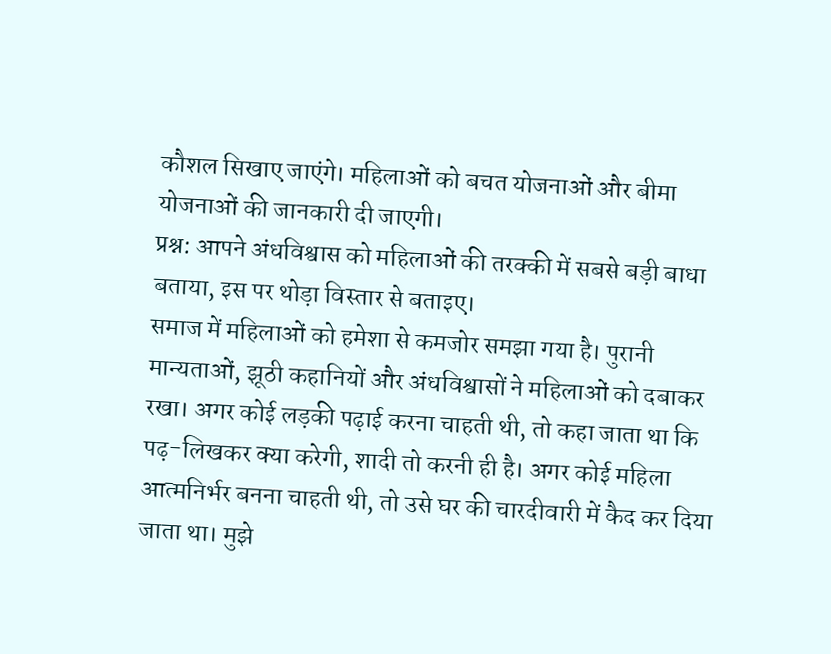कौशल सिखाए जाएंगे। महिलाओं को बचत योजनाओं और बीमा योजनाओं की जानकारी दी जाएगी।
प्रश्न: आपने अंधविश्वास को महिलाओं की तरक्की में सबसे बड़ी बाधा बताया, इस पर थोड़ा विस्तार से बताइए।
समाज में महिलाओं को हमेशा से कमजोर समझा गया है। पुरानी मान्यताओं, झूठी कहानियों और अंधविश्वासों ने महिलाओं को दबाकर रखा। अगर कोई लड़की पढ़ाई करना चाहती थी, तो कहा जाता था कि पढ़-लिखकर क्या करेगी, शादी तो करनी ही है। अगर कोई महिला आत्मनिर्भर बनना चाहती थी, तो उसे घर की चारदीवारी में कैद कर दिया जाता था। मुझे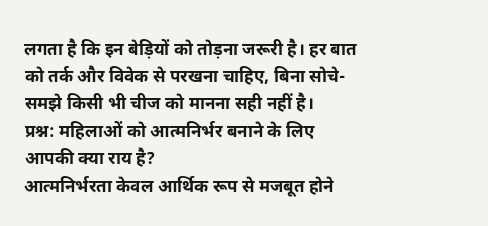लगता है कि इन बेड़ियों को तोड़ना जरूरी है। हर बात को तर्क और विवेक से परखना चाहिए, बिना सोचे-समझे किसी भी चीज को मानना सही नहीं है।
प्रश्न: महिलाओं को आत्मनिर्भर बनाने के लिए आपकी क्या राय है?
आत्मनिर्भरता केवल आर्थिक रूप से मजबूत होने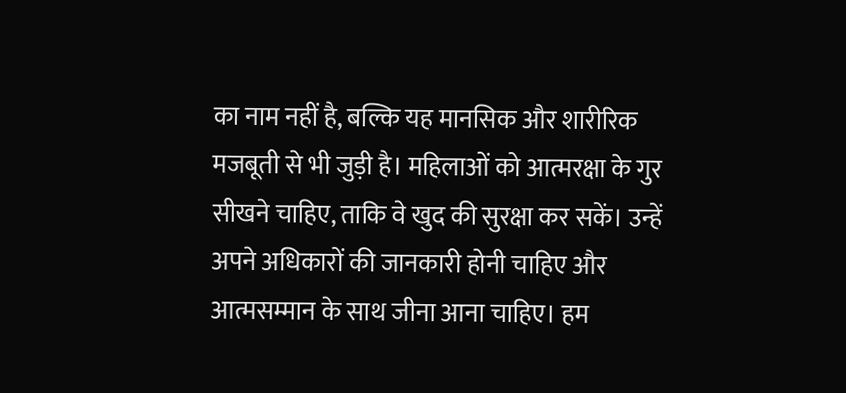का नाम नहीं है, बल्कि यह मानसिक और शारीरिक मजबूती से भी जुड़ी है। महिलाओं को आत्मरक्षा के गुर सीखने चाहिए, ताकि वे खुद की सुरक्षा कर सकें। उन्हें अपने अधिकारों की जानकारी होनी चाहिए और आत्मसम्मान के साथ जीना आना चाहिए। हम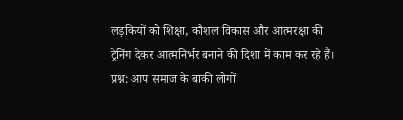लड़कियों को शिक्षा, कौशल विकास और आत्मरक्षा की ट्रेनिंग देकर आत्मनिर्भर बनाने की दिशा में काम कर रहे हैं।
प्रश्न: आप समाज के बाकी लोगों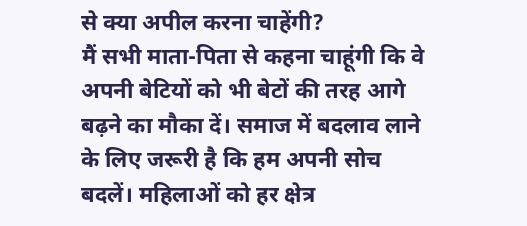से क्या अपील करना चाहेंगी?
मैं सभी माता-पिता से कहना चाहूंगी कि वे अपनी बेटियों को भी बेटों की तरह आगे बढ़ने का मौका दें। समाज में बदलाव लाने के लिए जरूरी है कि हम अपनी सोच बदलें। महिलाओं को हर क्षेत्र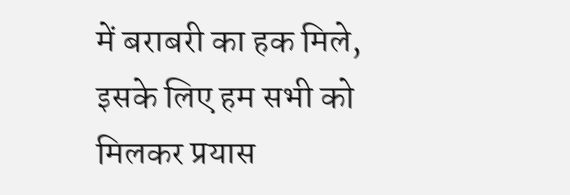में बराबरी का हक मिले, इसके लिए हम सभी को मिलकर प्रयास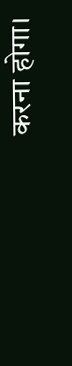करना होगा।